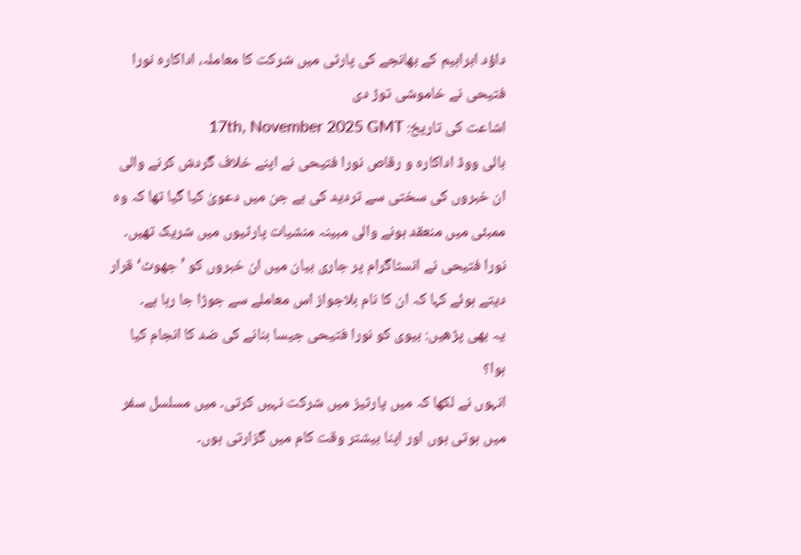داؤد ابراہیم کے بھانجے کی پارٹی میں شرکت کا معاملہ، اداکارہ نورا فتیحی نے خاموشی توڑ دی
اشاعت کی تاریخ: 17th, November 2025 GMT
بالی ووڈ اداکارہ و رقاص نورا فتیحی نے اپنے خلاف گردش کرنے والی ان خبروں کی سختی سے تردید کی ہے جن میں دعویٰ کیا گیا تھا کہ وہ ممبئی میں منعقد ہونے والی مبینہ منشیات پارٹیوں میں شریک تھیں۔
نورا فتیحی نے انسٹاگرام پر جاری بیان میں ان خبروں کو ’جھوٹ‘ قرار دیتے ہوئے کہا کہ ان کا نام بلاجواز اس معاملے سے جوڑا جا رہا ہے۔
یہ بھی پڑھیں: بیوی کو نورا فتیحی جیسا بنانے کی ضد کا انجام کیا ہوا؟
انہوں نے لکھا کہ میں پارٹیز میں شرکت نہیں کرتی۔ میں مسلسل سفر میں ہوتی ہوں اور اپنا بیشتر وقت کام میں گزارتی ہوں۔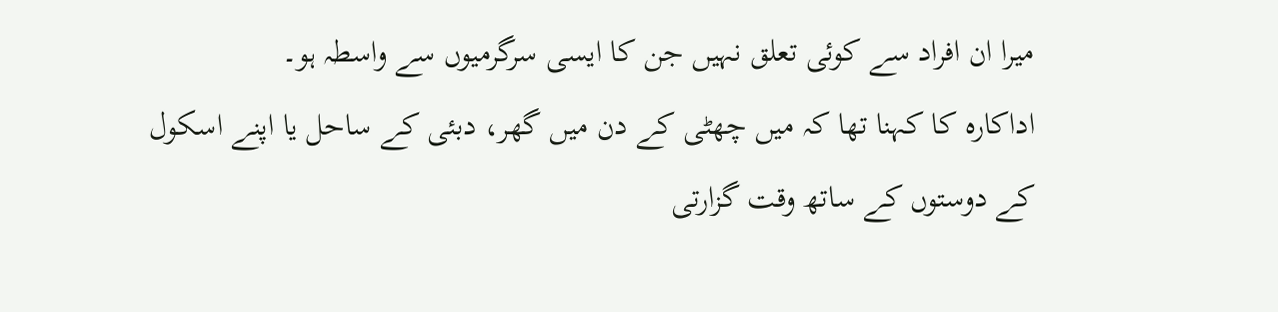میرا ان افراد سے کوئی تعلق نہیں جن کا ایسی سرگرمیوں سے واسطہ ہو۔
اداکارہ کا کہنا تھا کہ میں چھٹی کے دن میں گھر، دبئی کے ساحل یا اپنے اسکول کے دوستوں کے ساتھ وقت گزارتی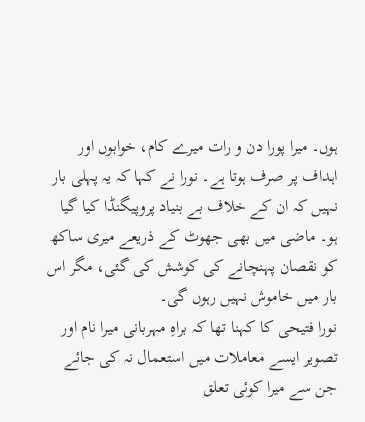ہوں۔ میرا پورا دن و رات میرے کام، خوابوں اور اہداف پر صرف ہوتا ہے۔ نورا نے کہا کہ یہ پہلی بار نہیں کہ ان کے خلاف بے بنیاد پروپیگنڈا کیا گیا ہو۔ ماضی میں بھی جھوٹ کے ذریعے میری ساکھ کو نقصان پہنچانے کی کوشش کی گئی، مگر اس بار میں خاموش نہیں رہوں گی۔
نورا فتیحی کا کہنا تھا کہ براہِ مہربانی میرا نام اور تصویر ایسے معاملات میں استعمال نہ کی جائے جن سے میرا کوئی تعلق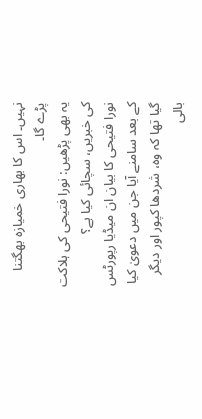نہیں۔ اس کا بھاری خمیازہ بھگتنا پڑے گا۔
یہ بھی پڑھیں: نورا فتیحی کی ہلاکت کی خبریں، سچائی کیا ہے؟
نورا فتیحی کا بیان ان میڈیا رپورٹس کے بعد سامنے آیا جن میں دعویٰ کیا گیا تھا کہ وہ، شردھا کپور اور دیگر بالی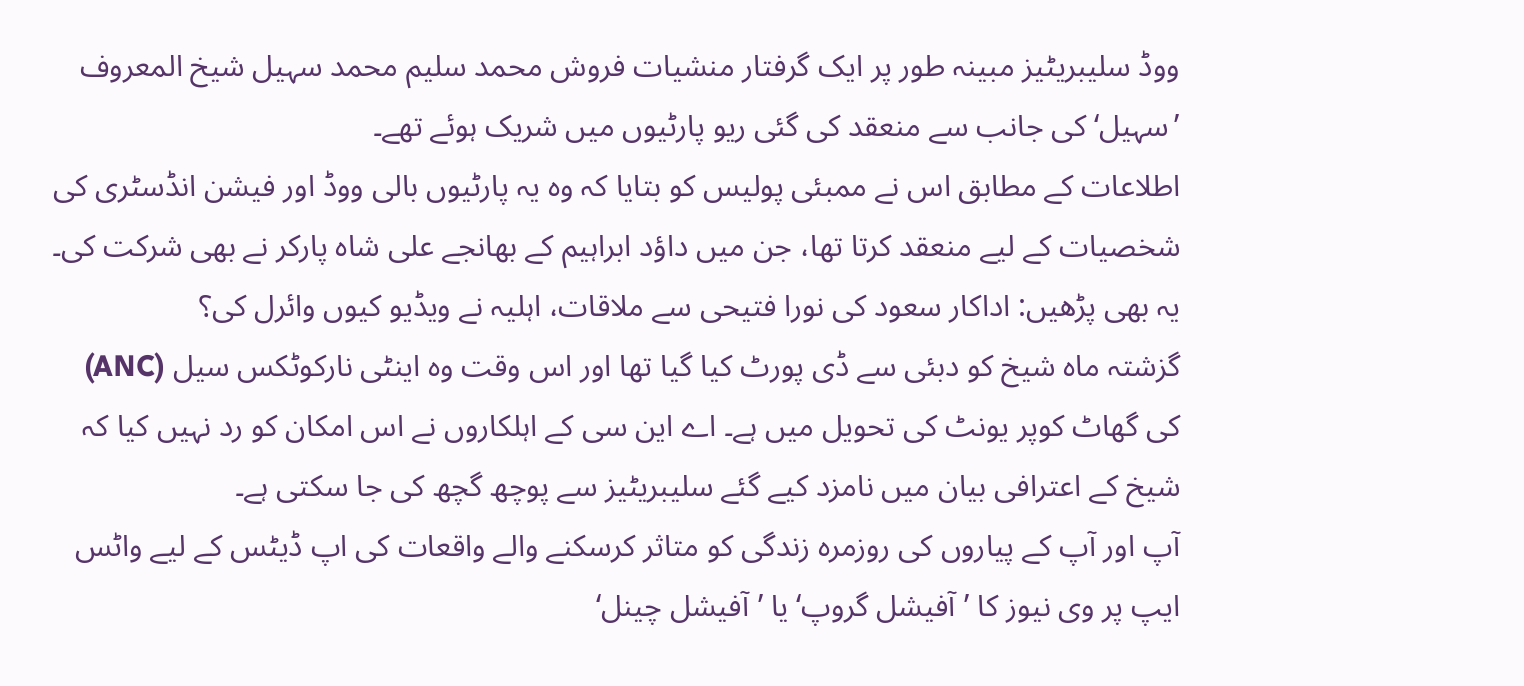ووڈ سلیبریٹیز مبینہ طور پر ایک گرفتار منشیات فروش محمد سلیم محمد سہیل شیخ المعروف ’سہیل‘ کی جانب سے منعقد کی گئی ریو پارٹیوں میں شریک ہوئے تھے۔
اطلاعات کے مطابق اس نے ممبئی پولیس کو بتایا کہ وہ یہ پارٹیوں بالی ووڈ اور فیشن انڈسٹری کی شخصیات کے لیے منعقد کرتا تھا، جن میں داؤد ابراہیم کے بھانجے علی شاہ پارکر نے بھی شرکت کی۔
یہ بھی پڑھیں: اداکار سعود کی نورا فتیحی سے ملاقات، اہلیہ نے ویڈیو کیوں وائرل کی؟
گزشتہ ماہ شیخ کو دبئی سے ڈی پورٹ کیا گیا تھا اور اس وقت وہ اینٹی نارکوٹکس سیل (ANC) کی گھاٹ کوپر یونٹ کی تحویل میں ہے۔ اے این سی کے اہلکاروں نے اس امکان کو رد نہیں کیا کہ شیخ کے اعترافی بیان میں نامزد کیے گئے سلیبریٹیز سے پوچھ گچھ کی جا سکتی ہے۔
آپ اور آپ کے پیاروں کی روزمرہ زندگی کو متاثر کرسکنے والے واقعات کی اپ ڈیٹس کے لیے واٹس ایپ پر وی نیوز کا ’آفیشل گروپ‘ یا ’آفیشل چینل‘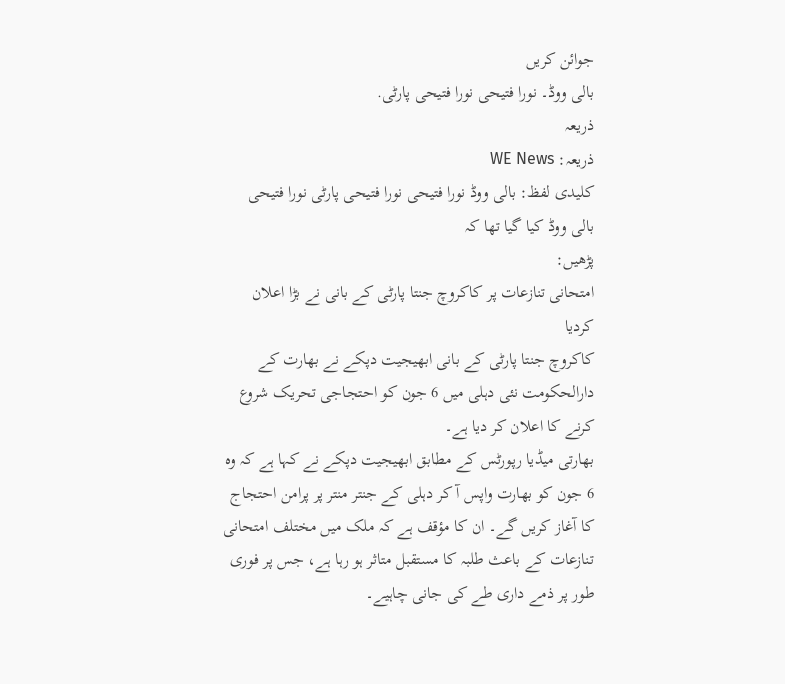جوائن کریں
بالی ووڈ۔ نورا فتیحی نورا فتیحی پارٹی.
ذریعہ
ذریعہ: WE News
کلیدی لفظ: بالی ووڈ نورا فتیحی نورا فتیحی پارٹی نورا فتیحی بالی ووڈ کیا گیا تھا کہ
پڑھیں:
امتحانی تنازعات پر کاکروچ جنتا پارٹی کے بانی نے بڑا اعلان کردیا
کاکروچ جنتا پارٹی کے بانی ابھیجیت دپکے نے بھارت کے دارالحکومت نئی دہلی میں 6 جون کو احتجاجی تحریک شروع کرنے کا اعلان کر دیا ہے۔
بھارتی میڈیا رپورٹس کے مطابق ابھیجیت دپکے نے کہا ہے کہ وہ 6 جون کو بھارت واپس آ کر دہلی کے جنتر منتر پر پرامن احتجاج کا آغاز کریں گے۔ ان کا مؤقف ہے کہ ملک میں مختلف امتحانی تنازعات کے باعث طلبہ کا مستقبل متاثر ہو رہا ہے، جس پر فوری طور پر ذمے داری طے کی جانی چاہیے۔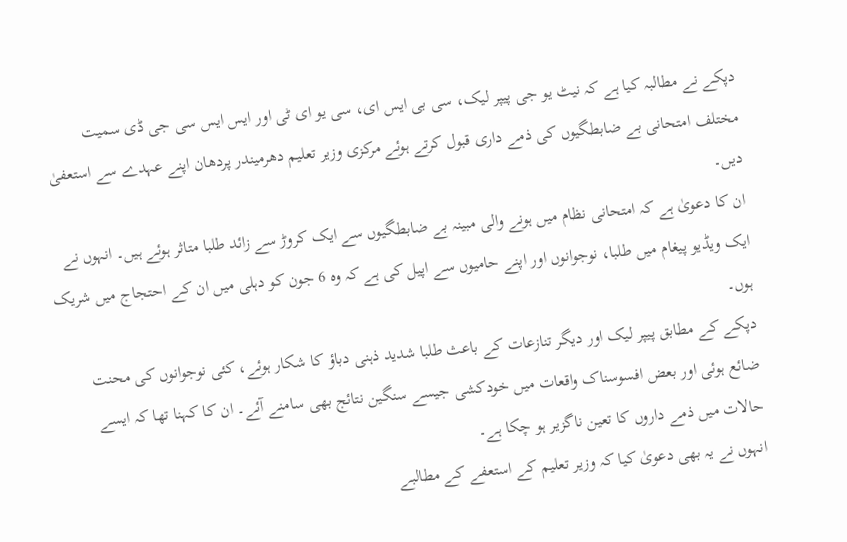دپکے نے مطالبہ کیا ہے کہ نیٹ یو جی پیپر لیک، سی بی ایس ای، سی یو ای ٹی اور ایس ایس سی جی ڈی سمیت مختلف امتحانی بے ضابطگیوں کی ذمے داری قبول کرتے ہوئے مرکزی وزیر تعلیم دھرمیندر پردھان اپنے عہدے سے استعفیٰ دیں۔
ان کا دعویٰ ہے کہ امتحانی نظام میں ہونے والی مبینہ بے ضابطگیوں سے ایک کروڑ سے زائد طلبا متاثر ہوئے ہیں۔ انہوں نے ایک ویڈیو پیغام میں طلبا، نوجوانوں اور اپنے حامیوں سے اپیل کی ہے کہ وہ 6 جون کو دہلی میں ان کے احتجاج میں شریک ہوں۔
دپکے کے مطابق پیپر لیک اور دیگر تنازعات کے باعث طلبا شدید ذہنی دباؤ کا شکار ہوئے، کئی نوجوانوں کی محنت ضائع ہوئی اور بعض افسوسناک واقعات میں خودکشی جیسے سنگین نتائج بھی سامنے آئے۔ ان کا کہنا تھا کہ ایسے حالات میں ذمے داروں کا تعین ناگزیر ہو چکا ہے۔
انہوں نے یہ بھی دعویٰ کیا کہ وزیر تعلیم کے استعفے کے مطالبے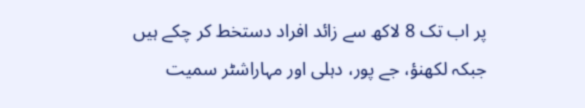پر اب تک 8 لاکھ سے زائد افراد دستخط کر چکے ہیں جبکہ لکھنؤ، جے پور، دہلی اور مہاراشٹر سمیت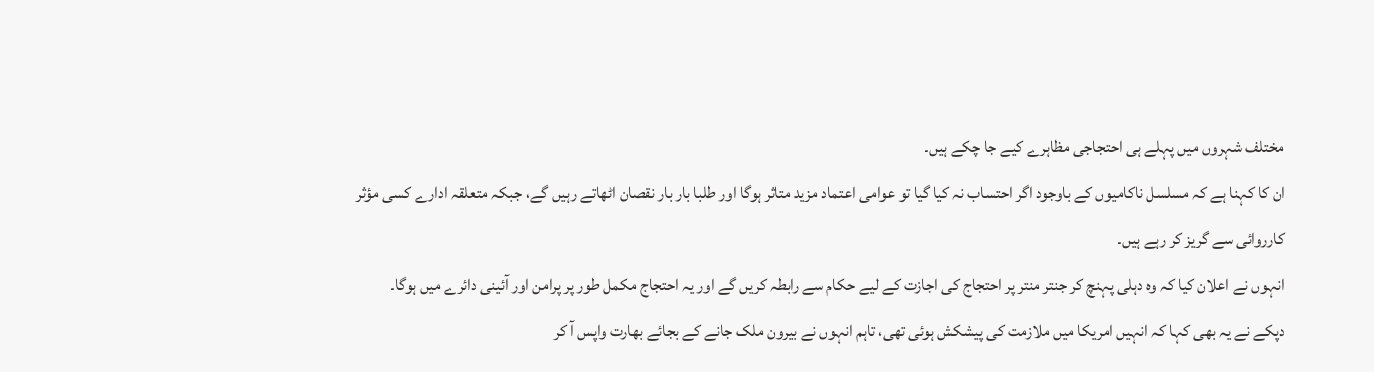مختلف شہروں میں پہلے ہی احتجاجی مظاہرے کیے جا چکے ہیں۔
ان کا کہنا ہے کہ مسلسل ناکامیوں کے باوجود اگر احتساب نہ کیا گیا تو عوامی اعتماد مزید متاثر ہوگا اور طلبا بار بار نقصان اٹھاتے رہیں گے، جبکہ متعلقہ ادارے کسی مؤثر کارروائی سے گریز کر رہے ہیں۔
انہوں نے اعلان کیا کہ وہ دہلی پہنچ کر جنتر منتر پر احتجاج کی اجازت کے لیے حکام سے رابطہ کریں گے اور یہ احتجاج مکمل طور پر پرامن اور آئینی دائرے میں ہوگا۔
دپکے نے یہ بھی کہا کہ انہیں امریکا میں ملازمت کی پیشکش ہوئی تھی، تاہم انہوں نے بیرون ملک جانے کے بجائے بھارت واپس آ کر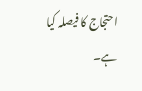احتجاج کا فیصلہ کیا ہے۔